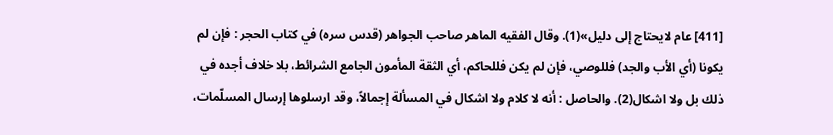[411] عام لايحتاج إلى دليل»(1). وقال الفقيه الماهر صاحب الجواهر (قدس سره) في كتاب الحجر : فإن لم يكونا (أي الأب والجد) فللوصي، فإن لم يكن فللحاكم، أي الثقة المأمون الجامع الشرائط، بلا خلاف أجده في ذلك بل ولا اشكال(2). والحاصل : أنه لا كلام ولا اشكال في المسألة إجمالاً، وقد ارسلوها إرسال المسلّمات،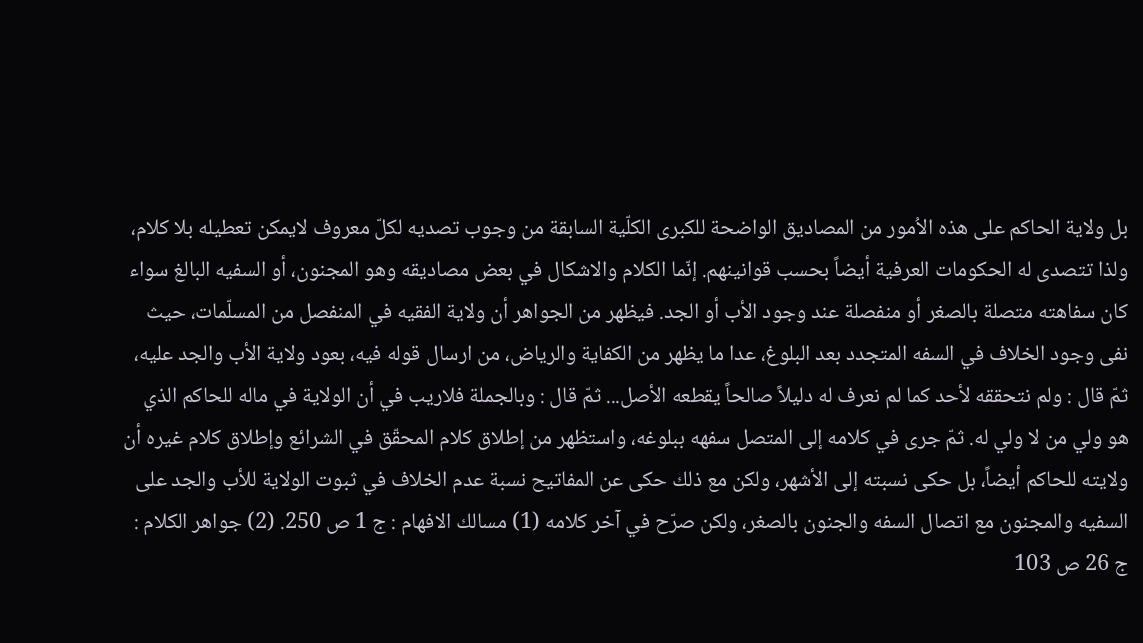بل ولاية الحاكم على هذه الاُمور من المصاديق الواضحة للكبرى الكلّية السابقة من وجوب تصديه لكلّ معروف لايمكن تعطيله بلا كلام، ولذا تتصدى له الحكومات العرفية أيضاً بحسب قوانينهم. إنّما الكلام والاشكال في بعض مصاديقه وهو المجنون، أو السفيه البالغ سواء كان سفاهته متصلة بالصغر أو منفصلة عند وجود الأب أو الجد. فيظهر من الجواهر أن ولاية الفقيه في المنفصل من المسلّمات، حيث نفى وجود الخلاف في السفه المتجدد بعد البلوغ، عدا ما يظهر من الكفاية والرياض، من ارسال قوله فيه، بعود ولاية الأب والجد عليه، ثمّ قال : ولم نتحققه لأحد كما لم نعرف له دليلاً صالحاً يقطعه الأصل... ثمّ قال : وبالجملة فلاريب في أن الولاية في ماله للحاكم الذي هو ولي من لا ولي له. ثمّ جرى في كلامه إلى المتصل سفهه ببلوغه، واستظهر من إطلاق كلام المحقّق في الشرائع وإطلاق كلام غيره أن ولايته للحاكم أيضاً، بل حكى نسبته إلى الأشهر، ولكن مع ذلك حكى عن المفاتيح نسبة عدم الخلاف في ثبوت الولاية للأب والجد على السفيه والمجنون مع اتصال السفه والجنون بالصغر، ولكن صرّح في آخر كلامه (1) مسالك الافهام : ج 1 ص 250. (2) جواهر الكلام : ج 26 ص 103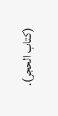(كتاب الحجر).